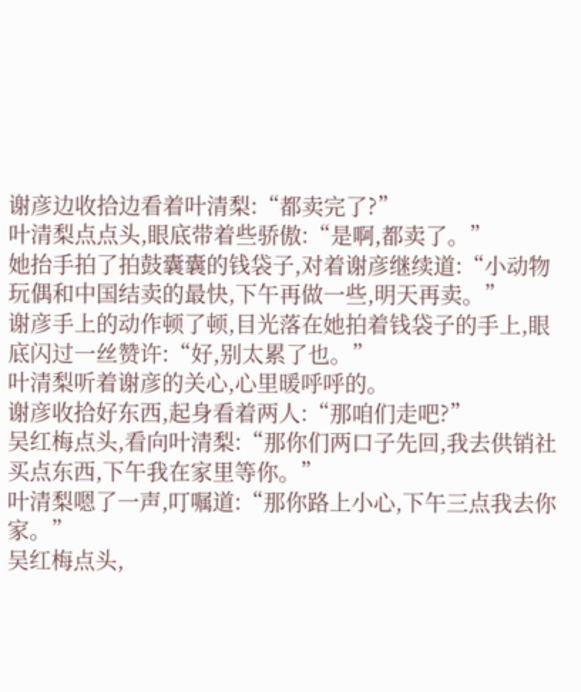谢彦边收拾边看着叶清梨:“都卖完了?”
叶清梨点点头,眼底带着些骄傲:“是啊,都卖了。”
她抬手拍了拍鼓囊囊的钱袋子,对着谢彦继续道:“小动物玩偶和中国结卖的最快,下午再做一些,明天再卖。”
谢彦手上的动作顿了顿,目光落在她拍着钱袋子的手上,眼底闪过一丝赞许:“好,别太累了也。”
叶清梨听着谢彦的关心,心里暖呼呼的。
谢彦收拾好东西,起身看着两人:“那咱们走吧?”
吴红梅点头,看向叶清梨:“那你们两口子先回,我去供销社买点东西,下午我在家里等你。”
叶清梨嗯了一声,叮嘱道:“那你路上小心,下午三点我去你家。”
吴红梅点头,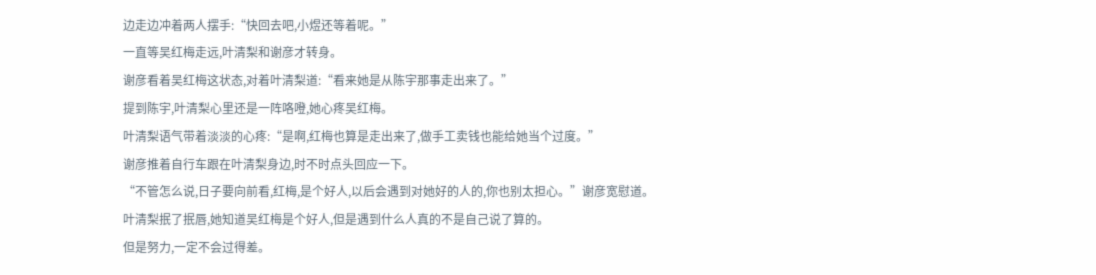边走边冲着两人摆手:“快回去吧,小煜还等着呢。”
一直等吴红梅走远,叶清梨和谢彦才转身。
谢彦看着吴红梅这状态,对着叶清梨道:“看来她是从陈宇那事走出来了。”
提到陈宇,叶清梨心里还是一阵咯噔,她心疼吴红梅。
叶清梨语气带着淡淡的心疼:“是啊,红梅也算是走出来了,做手工卖钱也能给她当个过度。”
谢彦推着自行车跟在叶清梨身边,时不时点头回应一下。
“不管怎么说,日子要向前看,红梅,是个好人,以后会遇到对她好的人的,你也别太担心。”谢彦宽慰道。
叶清梨抿了抿唇,她知道吴红梅是个好人,但是遇到什么人真的不是自己说了算的。
但是努力,一定不会过得差。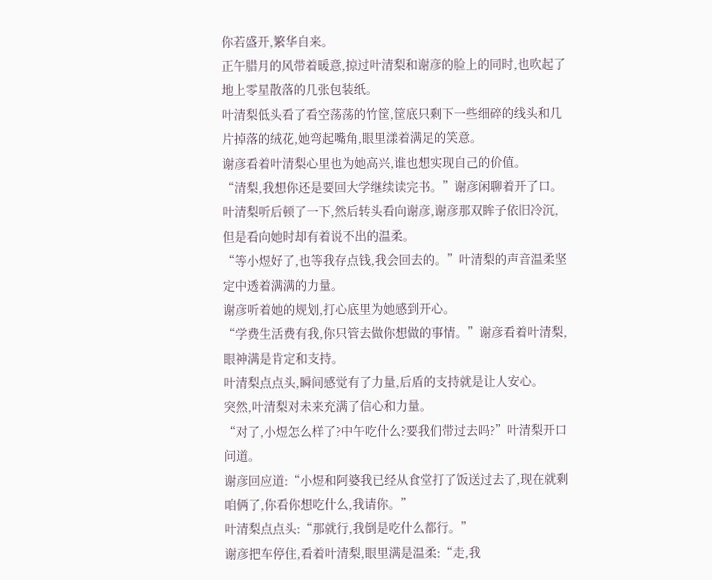你若盛开,繁华自来。
正午腊月的风带着暖意,掠过叶清梨和谢彦的脸上的同时,也吹起了地上零星散落的几张包装纸。
叶清梨低头看了看空荡荡的竹筐,筐底只剩下一些细碎的线头和几片掉落的绒花,她弯起嘴角,眼里漾着满足的笑意。
谢彦看着叶清梨心里也为她高兴,谁也想实现自己的价值。
“清梨,我想你还是要回大学继续读完书。”谢彦闲聊着开了口。
叶清梨听后顿了一下,然后转头看向谢彦,谢彦那双眸子依旧冷沉,但是看向她时却有着说不出的温柔。
“等小煜好了,也等我存点钱,我会回去的。”叶清梨的声音温柔坚定中透着满满的力量。
谢彦听着她的规划,打心底里为她感到开心。
“学费生活费有我,你只管去做你想做的事情。”谢彦看着叶清梨,眼神满是肯定和支持。
叶清梨点点头,瞬间感觉有了力量,后盾的支持就是让人安心。
突然,叶清梨对未来充满了信心和力量。
“对了,小煜怎么样了?中午吃什么?要我们带过去吗?”叶清梨开口问道。
谢彦回应道:“小煜和阿婆我已经从食堂打了饭送过去了,现在就剩咱俩了,你看你想吃什么,我请你。”
叶清梨点点头:“那就行,我倒是吃什么都行。”
谢彦把车停住,看着叶清梨,眼里满是温柔:“走,我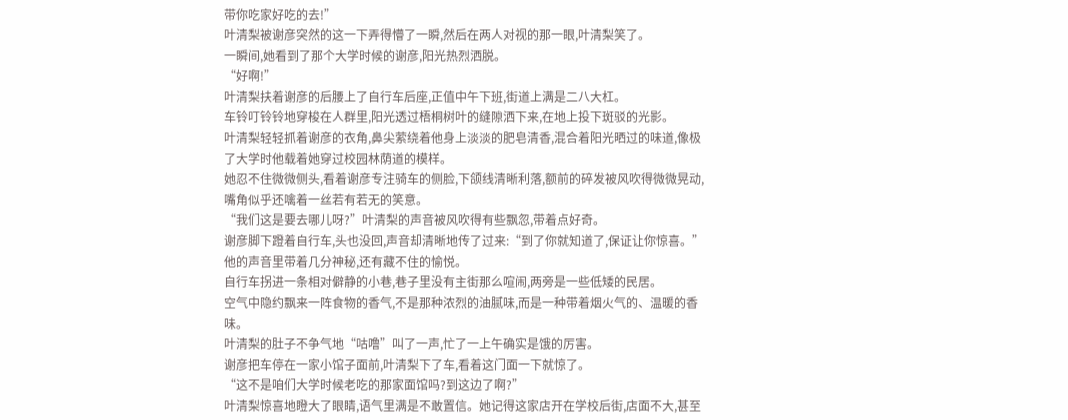带你吃家好吃的去!”
叶清梨被谢彦突然的这一下弄得懵了一瞬,然后在两人对视的那一眼,叶清梨笑了。
一瞬间,她看到了那个大学时候的谢彦,阳光热烈洒脱。
“好啊!”
叶清梨扶着谢彦的后腰上了自行车后座,正值中午下班,街道上满是二八大杠。
车铃叮铃铃地穿梭在人群里,阳光透过梧桐树叶的缝隙洒下来,在地上投下斑驳的光影。
叶清梨轻轻抓着谢彦的衣角,鼻尖萦绕着他身上淡淡的肥皂清香,混合着阳光晒过的味道,像极了大学时他载着她穿过校园林荫道的模样。
她忍不住微微侧头,看着谢彦专注骑车的侧脸,下颌线清晰利落,额前的碎发被风吹得微微晃动,嘴角似乎还噙着一丝若有若无的笑意。
“我们这是要去哪儿呀?”叶清梨的声音被风吹得有些飘忽,带着点好奇。
谢彦脚下蹬着自行车,头也没回,声音却清晰地传了过来:“到了你就知道了,保证让你惊喜。”
他的声音里带着几分神秘,还有藏不住的愉悦。
自行车拐进一条相对僻静的小巷,巷子里没有主街那么喧闹,两旁是一些低矮的民居。
空气中隐约飘来一阵食物的香气,不是那种浓烈的油腻味,而是一种带着烟火气的、温暖的香味。
叶清梨的肚子不争气地“咕噜”叫了一声,忙了一上午确实是饿的厉害。
谢彦把车停在一家小馆子面前,叶清梨下了车,看着这门面一下就惊了。
“这不是咱们大学时候老吃的那家面馆吗?到这边了啊?”
叶清梨惊喜地瞪大了眼睛,语气里满是不敢置信。她记得这家店开在学校后街,店面不大,甚至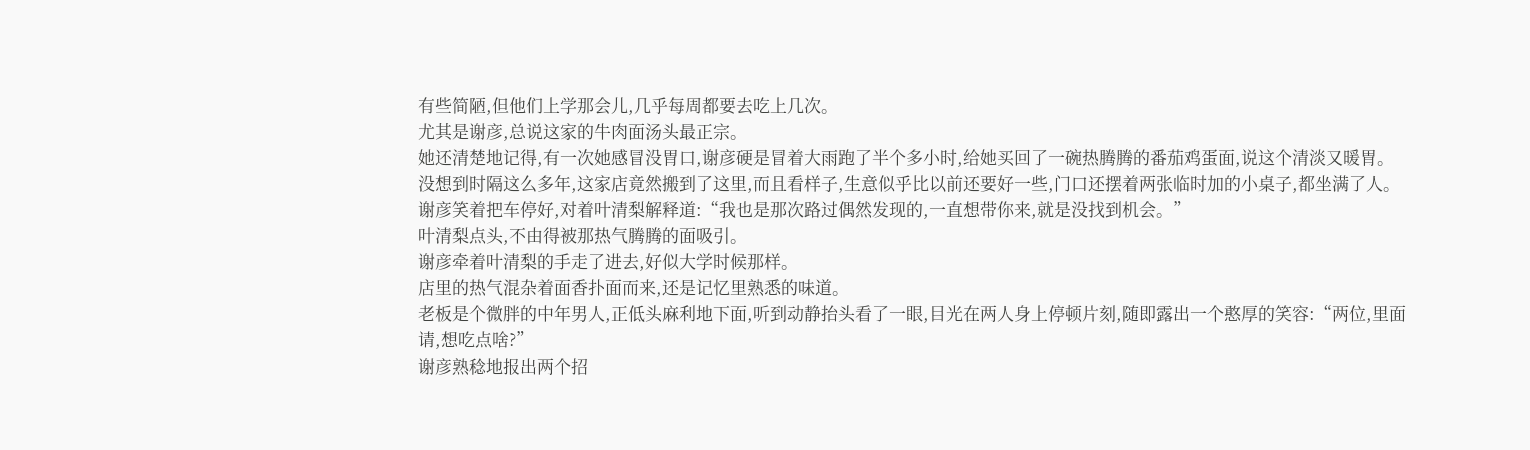有些简陋,但他们上学那会儿,几乎每周都要去吃上几次。
尤其是谢彦,总说这家的牛肉面汤头最正宗。
她还清楚地记得,有一次她感冒没胃口,谢彦硬是冒着大雨跑了半个多小时,给她买回了一碗热腾腾的番茄鸡蛋面,说这个清淡又暖胃。
没想到时隔这么多年,这家店竟然搬到了这里,而且看样子,生意似乎比以前还要好一些,门口还摆着两张临时加的小桌子,都坐满了人。
谢彦笑着把车停好,对着叶清梨解释道:“我也是那次路过偶然发现的,一直想带你来,就是没找到机会。”
叶清梨点头,不由得被那热气腾腾的面吸引。
谢彦牵着叶清梨的手走了进去,好似大学时候那样。
店里的热气混杂着面香扑面而来,还是记忆里熟悉的味道。
老板是个微胖的中年男人,正低头麻利地下面,听到动静抬头看了一眼,目光在两人身上停顿片刻,随即露出一个憨厚的笑容:“两位,里面请,想吃点啥?”
谢彦熟稔地报出两个招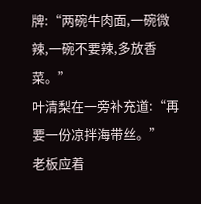牌:“两碗牛肉面,一碗微辣,一碗不要辣,多放香菜。”
叶清梨在一旁补充道:“再要一份凉拌海带丝。”
老板应着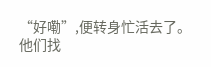“好嘞”,便转身忙活去了。
他们找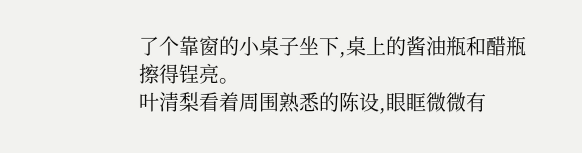了个靠窗的小桌子坐下,桌上的酱油瓶和醋瓶擦得锃亮。
叶清梨看着周围熟悉的陈设,眼眶微微有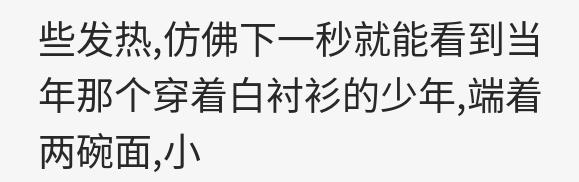些发热,仿佛下一秒就能看到当年那个穿着白衬衫的少年,端着两碗面,小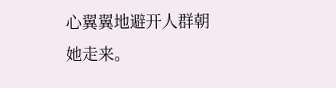心翼翼地避开人群朝她走来。